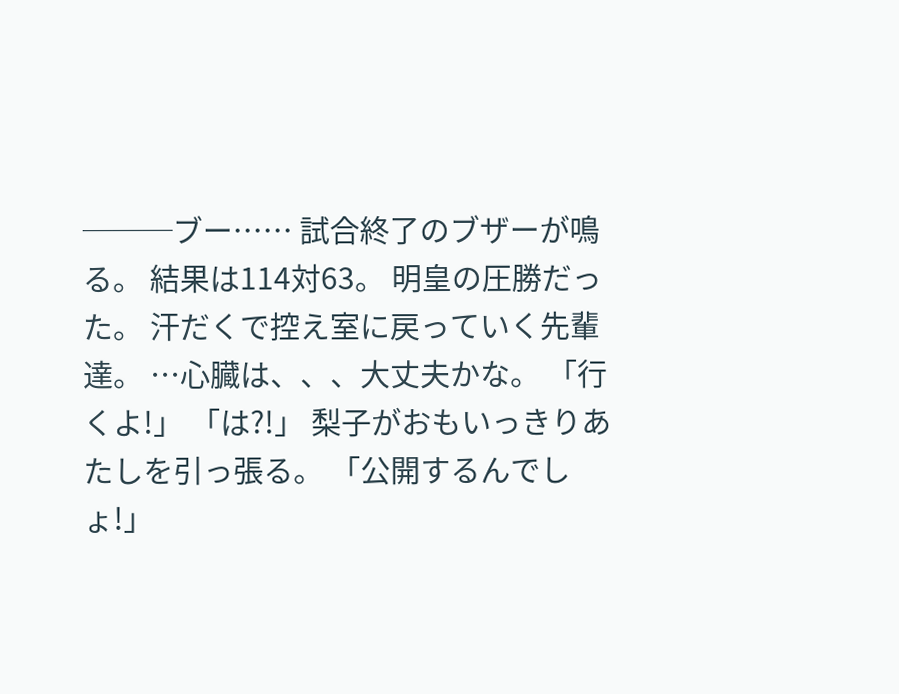───ブー…… 試合終了のブザーが鳴る。 結果は114対63。 明皇の圧勝だった。 汗だくで控え室に戻っていく先輩達。 …心臓は、、、大丈夫かな。 「行くよ!」 「は?!」 梨子がおもいっきりあたしを引っ張る。 「公開するんでしょ!」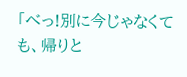「べっ!別に今じゃなくても、帰りと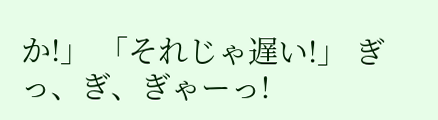か!」 「それじゃ遅い!」 ぎっ、ぎ、ぎゃーっ!